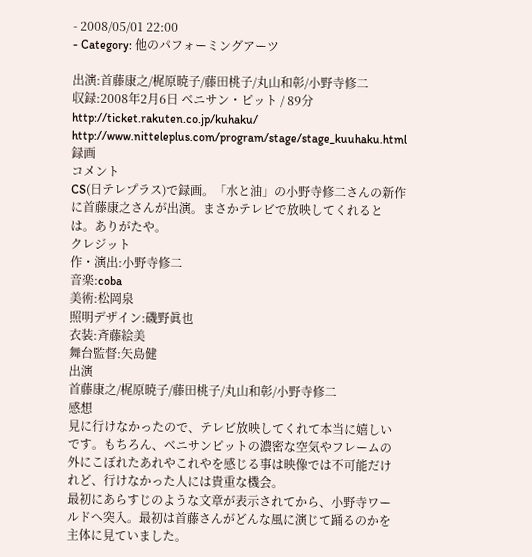- 2008/05/01 22:00
- Category: 他のパフォーミングアーツ

出演:首藤康之/梶原暁子/藤田桃子/丸山和彰/小野寺修二
収録:2008年2月6日 ベニサン・ピット / 89分
http://ticket.rakuten.co.jp/kuhaku/
http://www.nitteleplus.com/program/stage/stage_kuuhaku.html
録画
コメント
CS(日テレプラス)で録画。「水と油」の小野寺修二さんの新作に首藤康之さんが出演。まさかテレビで放映してくれるとは。ありがたや。
クレジット
作・演出:小野寺修二
音楽:coba
美術:松岡泉
照明デザイン:磯野眞也
衣装:斉藤絵美
舞台監督:矢島健
出演
首藤康之/梶原暁子/藤田桃子/丸山和彰/小野寺修二
感想
見に行けなかったので、テレビ放映してくれて本当に嬉しいです。もちろん、ベニサンピットの濃密な空気やフレームの外にこぼれたあれやこれやを感じる事は映像では不可能だけれど、行けなかった人には貴重な機会。
最初にあらすじのような文章が表示されてから、小野寺ワールドへ突入。最初は首藤さんがどんな風に演じて踊るのかを主体に見ていました。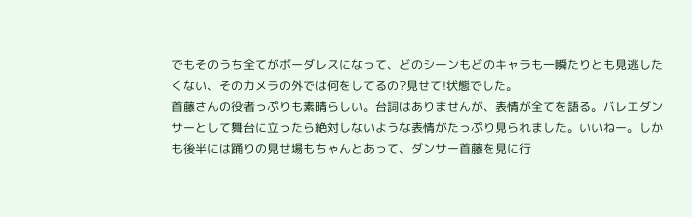でもそのうち全てがボーダレスになって、どのシーンもどのキャラも一瞬たりとも見逃したくない、そのカメラの外では何をしてるの?見せて!状態でした。
首藤さんの役者っぷりも素晴らしい。台詞はありませんが、表情が全てを語る。バレエダンサーとして舞台に立ったら絶対しないような表情がたっぷり見られました。いいねー。しかも後半には踊りの見せ場もちゃんとあって、ダンサー首藤を見に行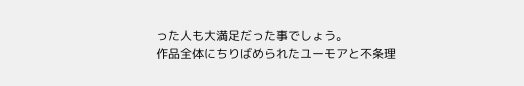った人も大満足だった事でしょう。
作品全体にちりばめられたユーモアと不条理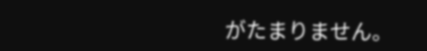がたまりません。